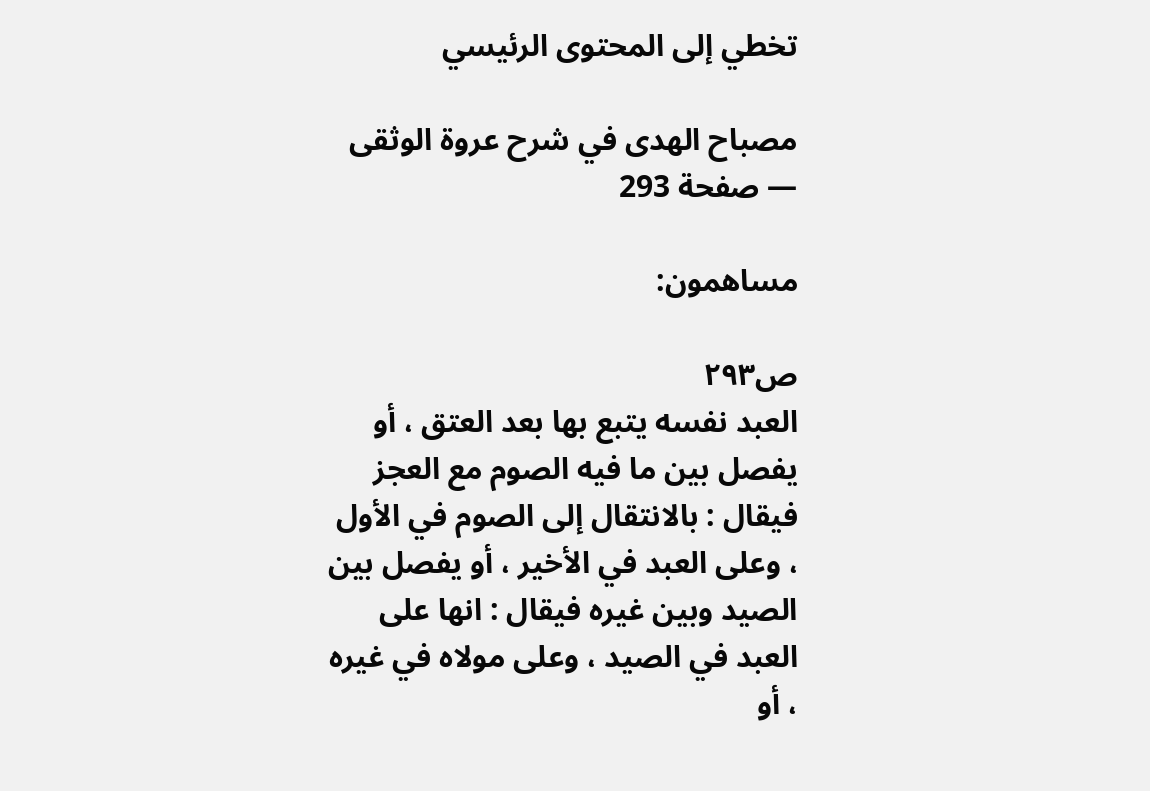تخطي إلى المحتوى الرئيسي

مصباح الهدى في شرح عروة الوثقى — صفحة 293

مساهمون:

ص٢٩٣
العبد نفسه يتبع بها بعد العتق ، أو يفصل بين ما فيه الصوم مع العجز فيقال : بالانتقال إلى الصوم في الأول ، وعلى العبد في الأخير ، أو يفصل بين الصيد وبين غيره فيقال : انها على العبد في الصيد ، وعلى مولاه في غيره ، أو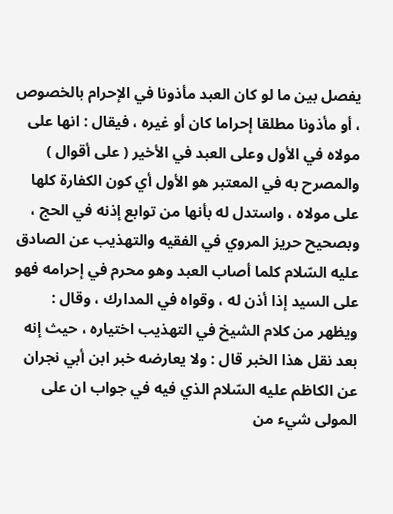يفصل بين ما لو كان العبد مأذونا في الإحرام بالخصوص ، أو مأذونا مطلقا إحراما كان أو غيره ، فيقال : انها على مولاه في الأول وعلى العبد في الأخير ( على أقوال ) والمصرح به في المعتبر هو الأول أي كون الكفارة كلها على مولاه ، واستدل له بأنها من توابع إذنه في الحج ، وبصحيح حريز المروي في الفقيه والتهذيب عن الصادق عليه السّلام كلما أصاب العبد وهو محرم في إحرامه فهو على السيد إذا أذن له ، وقواه في المدارك ، وقال : ويظهر من كلام الشيخ في التهذيب اختياره ، حيث إنه بعد نقل هذا الخبر قال : ولا يعارضه خبر ابن أبي نجران عن الكاظم عليه السّلام الذي فيه في جواب ان على المولى شيء من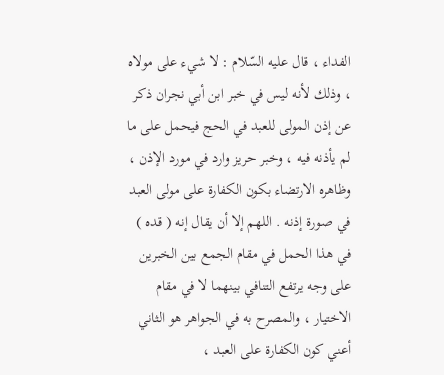الفداء ، قال عليه السّلام : لا شيء على مولاه ، وذلك لأنه ليس في خبر ابن أبي نجران ذكر عن إذن المولى للعبد في الحج فيحمل على ما لم يأذنه فيه ، وخبر حريز وارد في مورد الإذن ، وظاهره الارتضاء بكون الكفارة على مولى العبد في صورة إذنه . اللهم إلا أن يقال إنه ( قده ) في هذا الحمل في مقام الجمع بين الخبرين على وجه يرتفع التنافي بينهما لا في مقام الاختيار ، والمصرح به في الجواهر هو الثاني أعني كون الكفارة على العبد ،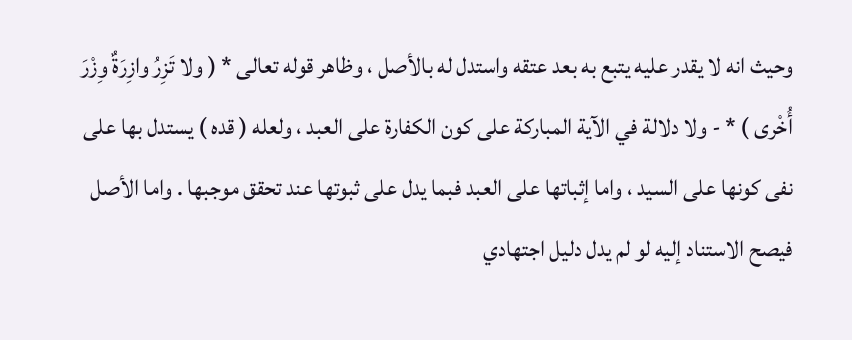وحيث انه لا يقدر عليه يتبع به بعد عتقه واستدل له بالأصل ، وظاهر قوله تعالى * ( ولا تَزِرُ وازِرَةٌ وِزْرَ أُخْرى ) * - ولا دلالة في الآية المباركة على كون الكفارة على العبد ، ولعله ( قده ) يستدل بها على نفى كونها على السيد ، واما إثباتها على العبد فبما يدل على ثبوتها عند تحقق موجبها . واما الأصل فيصح الاستناد إليه لو لم يدل دليل اجتهادي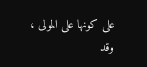على كونها على المولى ، وقد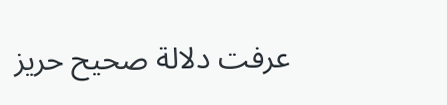عرفت دلالة صحيح حريز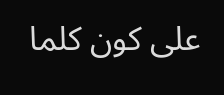على كون كلما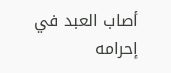أصاب العبد في إحرامه